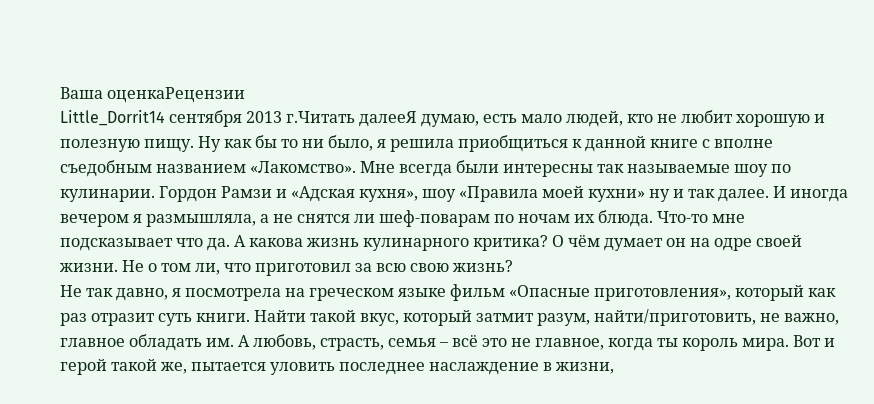Ваша оценкаРецензии
Little_Dorrit14 сентября 2013 г.Читать далееЯ думаю, есть мало людей, кто не любит хорошую и полезную пищу. Ну как бы то ни было, я решила приобщиться к данной книге с вполне съедобным названием «Лакомство». Мне всегда были интересны так называемые шоу по кулинарии. Гордон Рамзи и «Адская кухня», шоу «Правила моей кухни» ну и так далее. И иногда вечером я размышляла, а не снятся ли шеф-поварам по ночам их блюда. Что-то мне подсказывает что да. А какова жизнь кулинарного критика? О чём думает он на одре своей жизни. Не о том ли, что приготовил за всю свою жизнь?
Не так давно, я посмотрела на греческом языке фильм «Опасные приготовления», который как раз отразит суть книги. Найти такой вкус, который затмит разум, найти/приготовить, не важно, главное обладать им. А любовь, страсть, семья – всё это не главное, когда ты король мира. Вот и герой такой же, пытается уловить последнее наслаждение в жизни,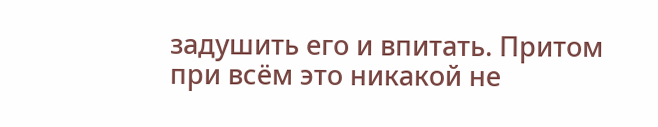задушить его и впитать. Притом при всём это никакой не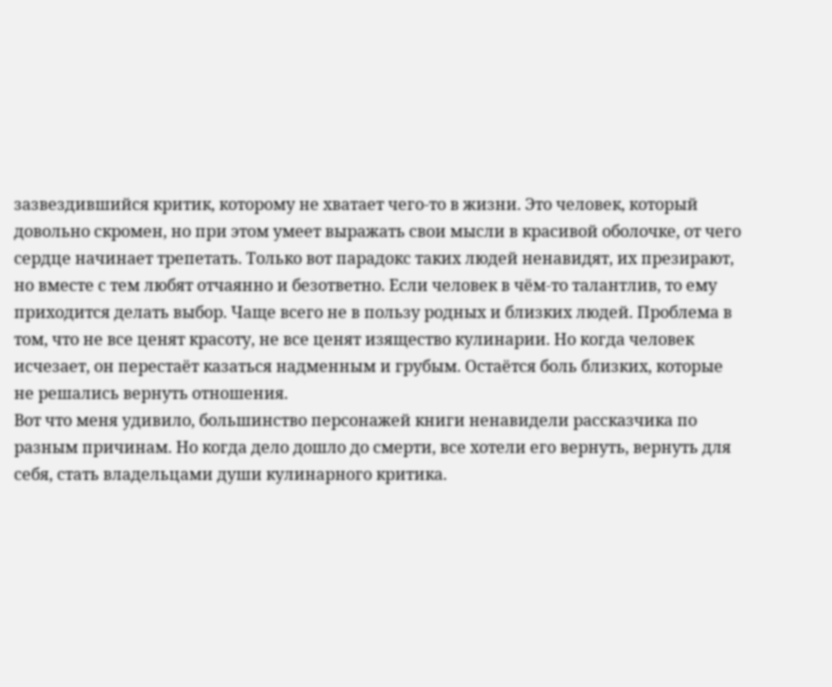зазвездившийся критик, которому не хватает чего-то в жизни. Это человек, который довольно скромен, но при этом умеет выражать свои мысли в красивой оболочке, от чего сердце начинает трепетать. Только вот парадокс таких людей ненавидят, их презирают, но вместе с тем любят отчаянно и безответно. Если человек в чём-то талантлив, то ему приходится делать выбор. Чаще всего не в пользу родных и близких людей. Проблема в том, что не все ценят красоту, не все ценят изящество кулинарии. Но когда человек исчезает, он перестаёт казаться надменным и грубым. Остаётся боль близких, которые не решались вернуть отношения.
Вот что меня удивило, большинство персонажей книги ненавидели рассказчика по разным причинам. Но когда дело дошло до смерти, все хотели его вернуть, вернуть для себя, стать владельцами души кулинарного критика.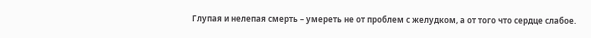Глупая и нелепая смерть – умереть не от проблем с желудком, а от того что сердце слабое.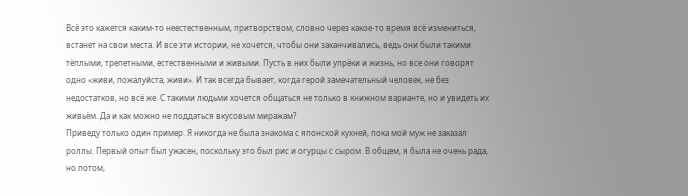Всё это кажется каким-то неестественным, притворством, словно через какое-то время всё измениться, встанет на свои места. И все эти истории, не хочется, чтобы они заканчивались, ведь они были такими тёплыми, трепетными, естественными и живыми. Пусть в них были упрёки и жизнь, но все они говорят одно «живи, пожалуйста, живи». И так всегда бывает, когда герой замечательный человек, не без недостатков, но всё же. С такими людьми хочется общаться не только в книжном варианте, но и увидеть их живьём. Да и как можно не поддаться вкусовым миражам?
Приведу только один пример. Я никогда не была знакома с японской кухней, пока мой муж не заказал роллы. Первый опыт был ужасен, поскольку это был рис и огурцы с сыром. В общем, я была не очень рада, но потом,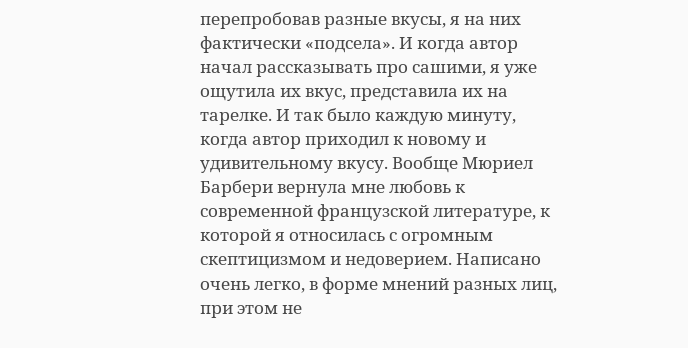перепробовав разные вкусы, я на них фактически «подсела». И когда автор начал рассказывать про сашими, я уже ощутила их вкус, представила их на тарелке. И так было каждую минуту, когда автор приходил к новому и удивительному вкусу. Вообще Мюриел Барбери вернула мне любовь к современной французской литературе, к которой я относилась с огромным скептицизмом и недоверием. Написано очень легко, в форме мнений разных лиц, при этом не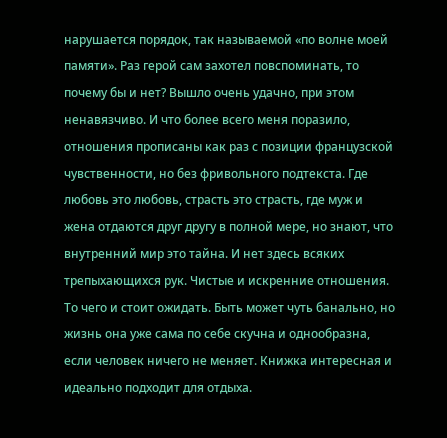нарушается порядок, так называемой «по волне моей памяти». Раз герой сам захотел повспоминать, то почему бы и нет? Вышло очень удачно, при этом ненавязчиво. И что более всего меня поразило, отношения прописаны как раз с позиции французской чувственности, но без фривольного подтекста. Где любовь это любовь, страсть это страсть, где муж и жена отдаются друг другу в полной мере, но знают, что внутренний мир это тайна. И нет здесь всяких трепыхающихся рук. Чистые и искренние отношения. То чего и стоит ожидать. Быть может чуть банально, но жизнь она уже сама по себе скучна и однообразна, если человек ничего не меняет. Книжка интересная и идеально подходит для отдыха.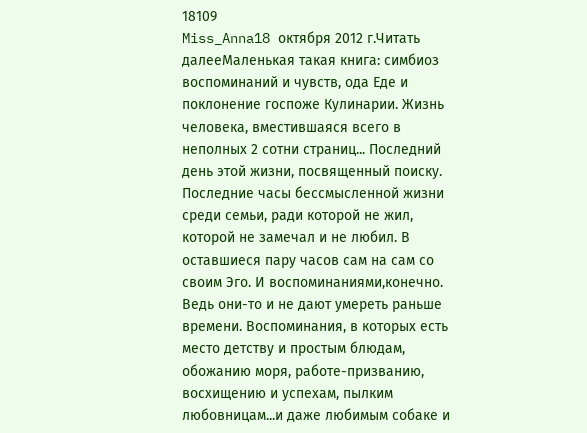18109
Miss_Anna18 октября 2012 г.Читать далееМаленькая такая книга: симбиоз воспоминаний и чувств, ода Еде и поклонение госпоже Кулинарии. Жизнь человека, вместившаяся всего в неполных 2 сотни страниц... Последний день этой жизни, посвященный поиску. Последние часы бессмысленной жизни среди семьи, ради которой не жил, которой не замечал и не любил. В оставшиеся пару часов сам на сам со своим Эго. И воспоминаниями,конечно. Ведь они-то и не дают умереть раньше времени. Воспоминания, в которых есть место детству и простым блюдам, обожанию моря, работе-призванию, восхищению и успехам, пылким любовницам...и даже любимым собаке и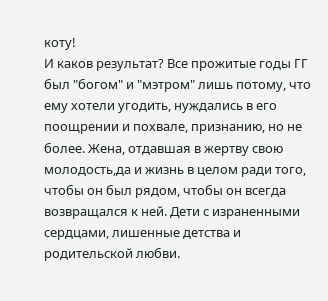коту!
И каков результат? Все прожитые годы ГГ был "богом" и "мэтром" лишь потому, что ему хотели угодить, нуждались в его поощрении и похвале, признанию, но не более. Жена, отдавшая в жертву свою молодость,да и жизнь в целом ради того, чтобы он был рядом, чтобы он всегда возвращался к ней. Дети с израненными сердцами, лишенные детства и родительской любви.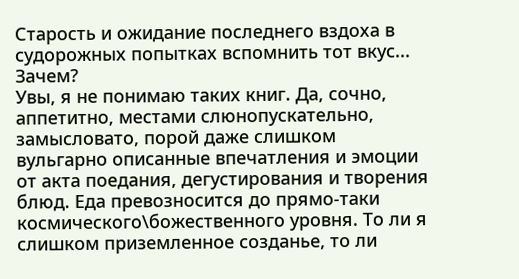Старость и ожидание последнего вздоха в судорожных попытках вспомнить тот вкус... Зачем?
Увы, я не понимаю таких книг. Да, сочно, аппетитно, местами слюнопускательно, замысловато, порой даже слишком вульгарно описанные впечатления и эмоции от акта поедания, дегустирования и творения блюд. Еда превозносится до прямо-таки космического\божественного уровня. То ли я слишком приземленное созданье, то ли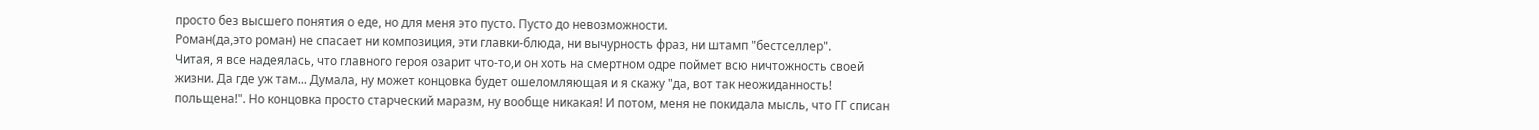просто без высшего понятия о еде, но для меня это пусто. Пусто до невозможности.
Роман(да,это роман) не спасает ни композиция, эти главки-блюда, ни вычурность фраз, ни штамп "бестселлер".
Читая, я все надеялась, что главного героя озарит что-то,и он хоть на смертном одре поймет всю ничтожность своей жизни. Да где уж там... Думала, ну может концовка будет ошеломляющая и я скажу "да, вот так неожиданность! польщена!". Но концовка просто старческий маразм, ну вообще никакая! И потом, меня не покидала мысль, что ГГ списан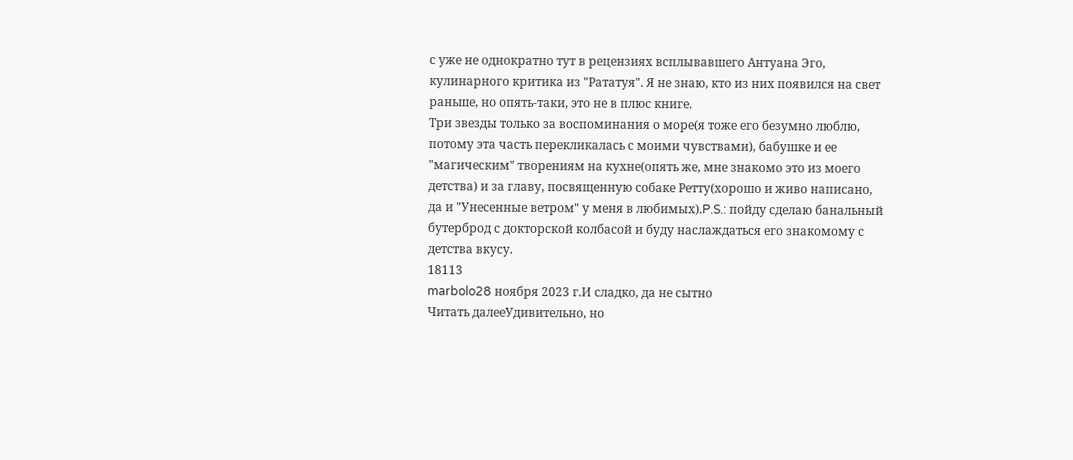с уже не однократно тут в рецензиях всплывавшего Антуана Эго, кулинарного критика из "Рататуя". Я не знаю, кто из них появился на свет раньше, но опять-таки, это не в плюс книге.
Три звезды только за воспоминания о море(я тоже его безумно люблю, потому эта часть перекликалась с моими чувствами), бабушке и ее "магическим" творениям на кухне(опять же, мне знакомо это из моего детства) и за главу, посвященную собаке Ретту(хорошо и живо написано, да и "Унесенные ветром" у меня в любимых).P.S.: пойду сделаю банальный бутерброд с докторской колбасой и буду наслаждаться его знакомому с детства вкусу.
18113
marbolo28 ноября 2023 г.И сладко, да не сытно
Читать далееУдивительно, но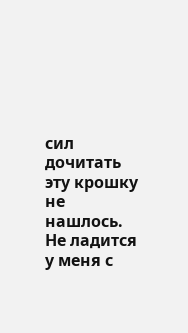сил дочитать эту крошку не нашлось. Не ладится у меня с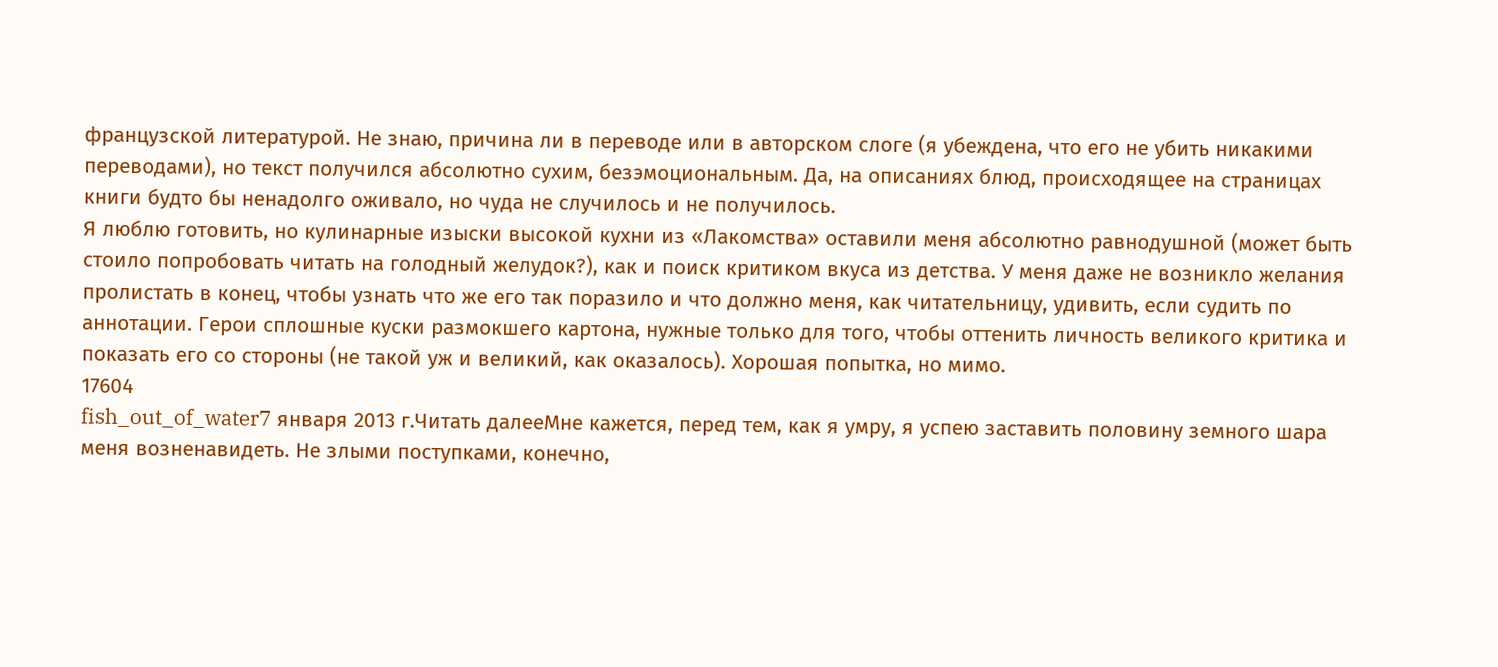французской литературой. Не знаю, причина ли в переводе или в авторском слоге (я убеждена, что его не убить никакими переводами), но текст получился абсолютно сухим, безэмоциональным. Да, на описаниях блюд, происходящее на страницах книги будто бы ненадолго оживало, но чуда не случилось и не получилось.
Я люблю готовить, но кулинарные изыски высокой кухни из «Лакомства» оставили меня абсолютно равнодушной (может быть стоило попробовать читать на голодный желудок?), как и поиск критиком вкуса из детства. У меня даже не возникло желания пролистать в конец, чтобы узнать что же его так поразило и что должно меня, как читательницу, удивить, если судить по аннотации. Герои сплошные куски размокшего картона, нужные только для того, чтобы оттенить личность великого критика и показать его со стороны (не такой уж и великий, как оказалось). Хорошая попытка, но мимо.
17604
fish_out_of_water7 января 2013 г.Читать далееМне кажется, перед тем, как я умру, я успею заставить половину земного шара меня возненавидеть. Не злыми поступками, конечно,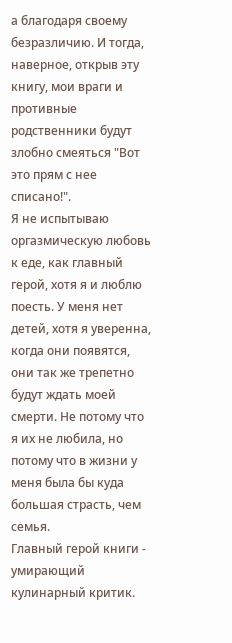а благодаря своему безразличию. И тогда, наверное, открыв эту книгу, мои враги и противные родственники будут злобно смеяться "Вот это прям с нее списано!".
Я не испытываю оргазмическую любовь к еде, как главный герой, хотя я и люблю поесть. У меня нет детей, хотя я уверенна, когда они появятся, они так же трепетно будут ждать моей смерти. Не потому что я их не любила, но потому что в жизни у меня была бы куда большая страсть, чем семья.
Главный герой книги - умирающий кулинарный критик.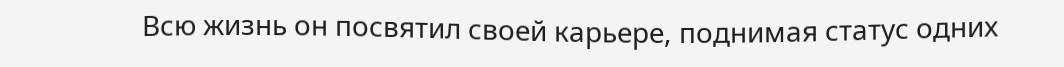Всю жизнь он посвятил своей карьере, поднимая статус одних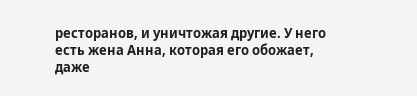ресторанов, и уничтожая другие. У него есть жена Анна, которая его обожает, даже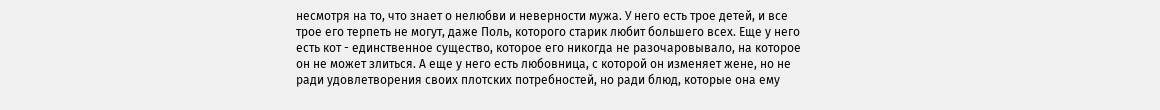несмотря на то, что знает о нелюбви и неверности мужа. У него есть трое детей, и все трое его терпеть не могут, даже Поль, которого старик любит большего всех. Еще у него есть кот - единственное существо, которое его никогда не разочаровывало, на которое он не может злиться. А еще у него есть любовница, с которой он изменяет жене, но не ради удовлетворения своих плотских потребностей, но ради блюд, которые она ему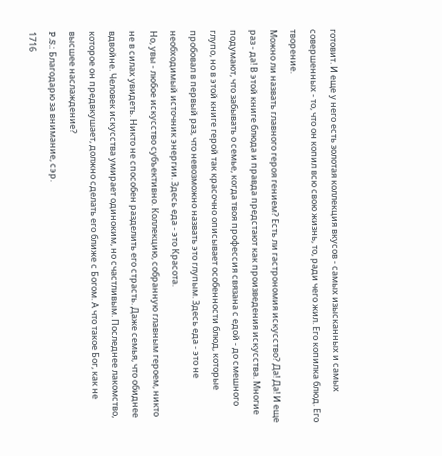готовит. И еще у него есть золотая коллекция вкусов - самых изысканных и самых совершенных - то, что он копил всю свою жизнь, то, ради чего жил. Его копилка блюд. Его творение.
Можно ли назвать главного героя гением? Есть ли гастрономия искусство? Да! Да! И еще раз - да! В этой книге блюда и правда предстают как произведения искусства. Многие подумают, что забывать о семье, когда твоя профессия связана с едой - до смешного глупо, но в этой книге герой так красочно описывает особенности блюд, которые пробовал в первый раз, что невозможно назвать это глупым. Здесь еда - это не необходимый источник энергии. Здесь еда - это Красота.
Но, увы - любое искусство субъективно. Коллекцию, собранную главным героем, никто не в силах увидеть. Никто не способен разделить его страсть. Даже семья, что обиднее вдвойне. Человек искусства умирает одиноким, но счастливым. Последнее лакомство, которое он предвкушает, должно сделать его ближе с Богом. А что такое Бог, как не высшее наслаждение?
P.S.: Благодарю за внимание, сэр.
1716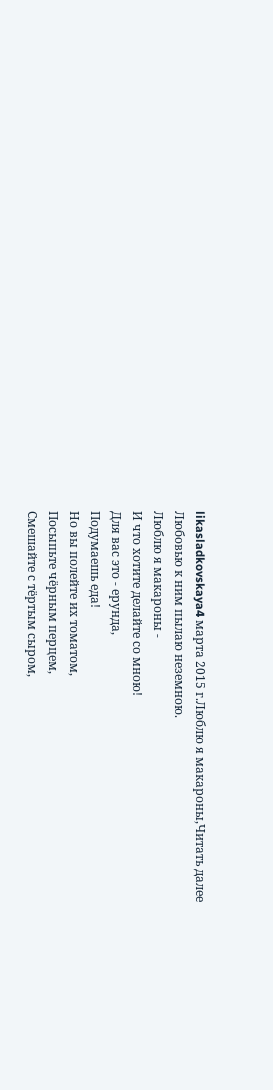likasladkovskaya4 марта 2015 г.Люблю я макароны,Читать далее
Любовью к ним пылаю неземною.
Люблю я макароны -
И что хотите делайте со мною!
Для вас это - ерунда,
Подумаешь еда!
Но вы полейте их томатом,
Посыпьте чёрным перцем,
Смешайте с тёртым сыром,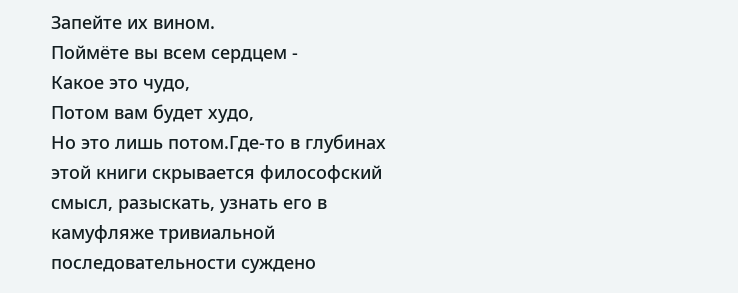Запейте их вином.
Поймёте вы всем сердцем -
Какое это чудо,
Потом вам будет худо,
Но это лишь потом.Где-то в глубинах этой книги скрывается философский смысл, разыскать, узнать его в камуфляже тривиальной последовательности суждено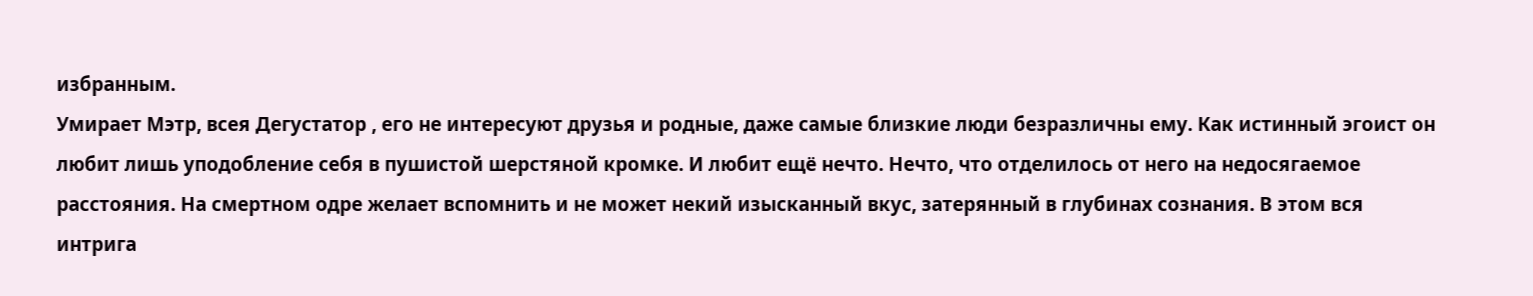избранным.
Умирает Мэтр, всея Дегустатор , его не интересуют друзья и родные, даже самые близкие люди безразличны ему. Как истинный эгоист он любит лишь уподобление себя в пушистой шерстяной кромке. И любит ещё нечто. Нечто, что отделилось от него на недосягаемое расстояния. На смертном одре желает вспомнить и не может некий изысканный вкус, затерянный в глубинах сознания. В этом вся интрига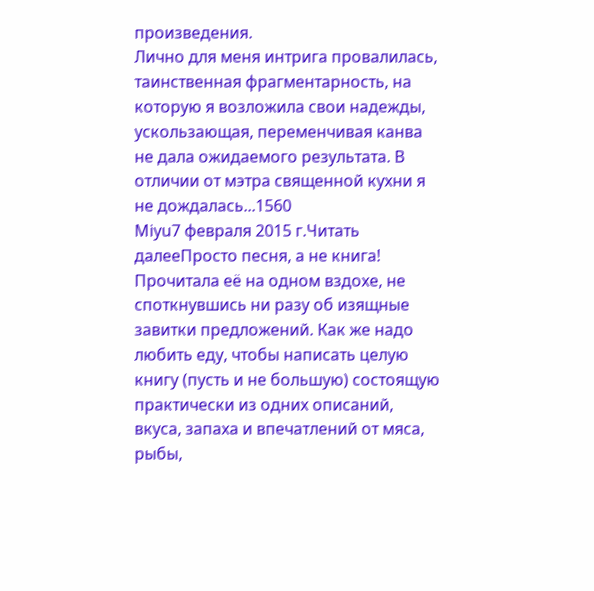произведения.
Лично для меня интрига провалилась, таинственная фрагментарность, на которую я возложила свои надежды, ускользающая, переменчивая канва не дала ожидаемого результата. В отличии от мэтра священной кухни я не дождалась...1560
Miyu7 февраля 2015 г.Читать далееПросто песня, а не книга! Прочитала её на одном вздохе, не споткнувшись ни разу об изящные завитки предложений. Как же надо любить еду, чтобы написать целую книгу (пусть и не большую) состоящую практически из одних описаний, вкуса, запаха и впечатлений от мяса, рыбы,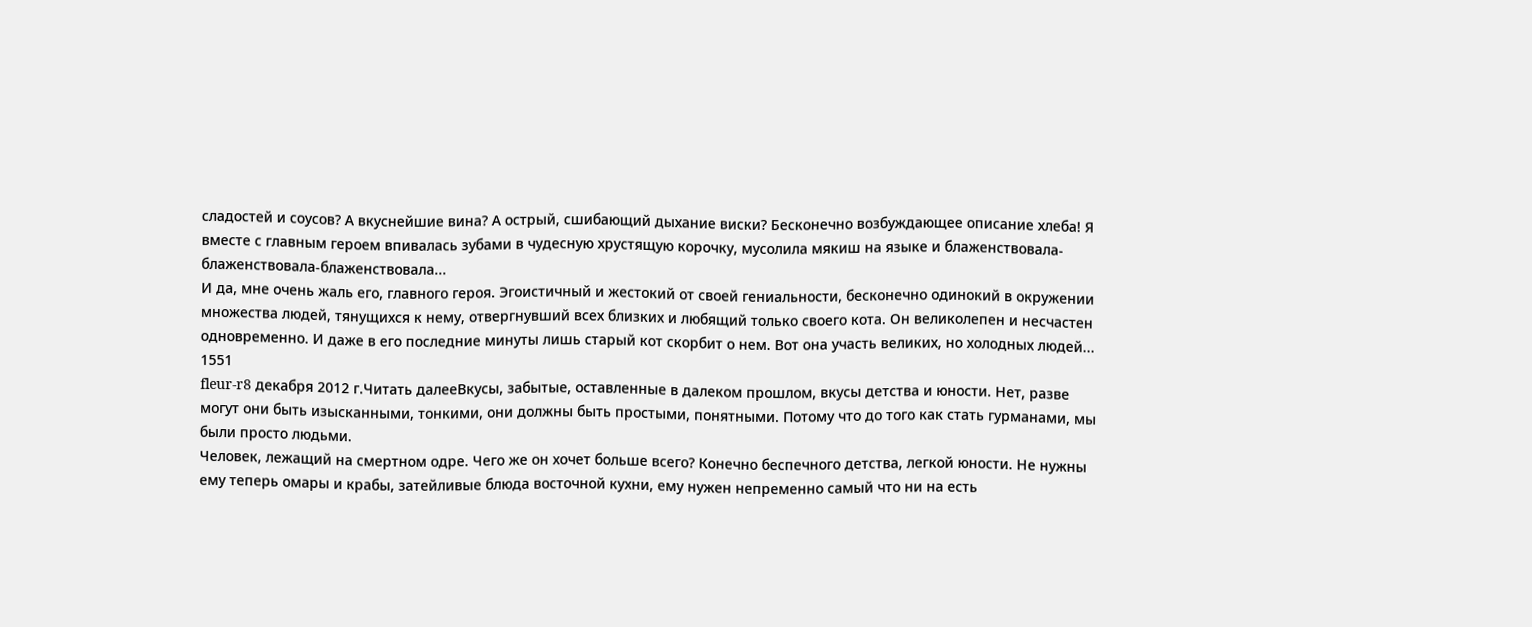сладостей и соусов? А вкуснейшие вина? А острый, сшибающий дыхание виски? Бесконечно возбуждающее описание хлеба! Я вместе с главным героем впивалась зубами в чудесную хрустящую корочку, мусолила мякиш на языке и блаженствовала-блаженствовала-блаженствовала...
И да, мне очень жаль его, главного героя. Эгоистичный и жестокий от своей гениальности, бесконечно одинокий в окружении множества людей, тянущихся к нему, отвергнувший всех близких и любящий только своего кота. Он великолепен и несчастен одновременно. И даже в его последние минуты лишь старый кот скорбит о нем. Вот она участь великих, но холодных людей...
1551
fleur-r8 декабря 2012 г.Читать далееВкусы, забытые, оставленные в далеком прошлом, вкусы детства и юности. Нет, разве могут они быть изысканными, тонкими, они должны быть простыми, понятными. Потому что до того как стать гурманами, мы были просто людьми.
Человек, лежащий на смертном одре. Чего же он хочет больше всего? Конечно беспечного детства, легкой юности. Не нужны ему теперь омары и крабы, затейливые блюда восточной кухни, ему нужен непременно самый что ни на есть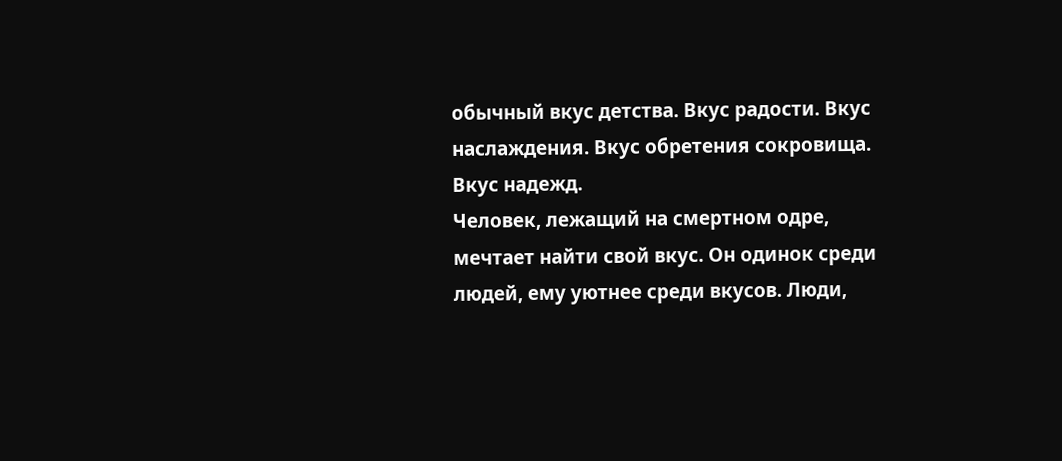обычный вкус детства. Вкус радости. Вкус наслаждения. Вкус обретения сокровища. Вкус надежд.
Человек, лежащий на смертном одре, мечтает найти свой вкус. Он одинок среди людей, ему уютнее среди вкусов. Люди,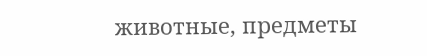животные, предметы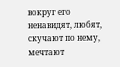вокруг его ненавидят, любят, скучают по нему, мечтают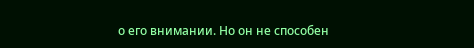о его внимании. Но он не способен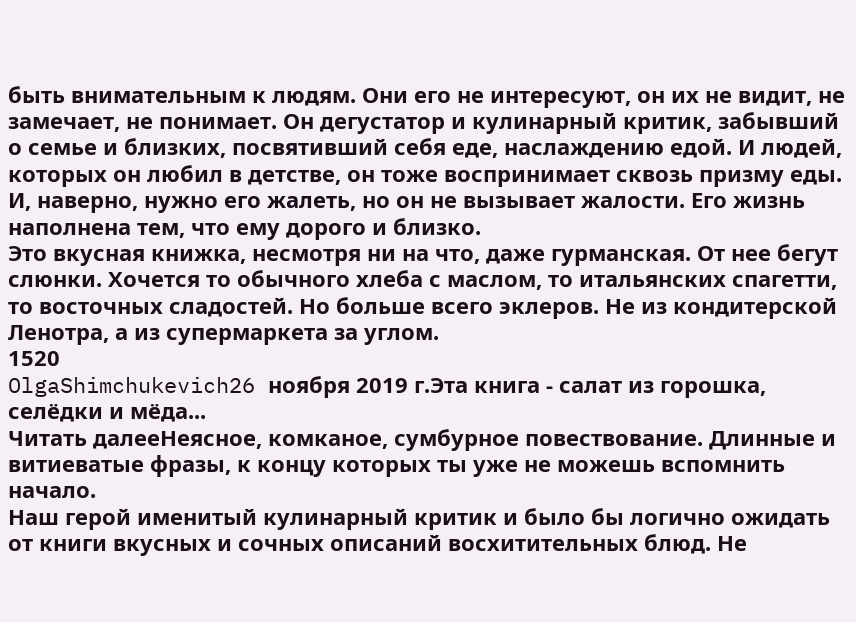быть внимательным к людям. Они его не интересуют, он их не видит, не замечает, не понимает. Он дегустатор и кулинарный критик, забывший о семье и близких, посвятивший себя еде, наслаждению едой. И людей, которых он любил в детстве, он тоже воспринимает сквозь призму еды. И, наверно, нужно его жалеть, но он не вызывает жалости. Его жизнь наполнена тем, что ему дорого и близко.
Это вкусная книжка, несмотря ни на что, даже гурманская. От нее бегут слюнки. Хочется то обычного хлеба с маслом, то итальянских спагетти, то восточных сладостей. Но больше всего эклеров. Не из кондитерской Ленотра, а из супермаркета за углом.
1520
OlgaShimchukevich26 ноября 2019 г.Эта книга - салат из горошка, селёдки и мёда...
Читать далееНеясное, комканое, сумбурное повествование. Длинные и витиеватые фразы, к концу которых ты уже не можешь вспомнить начало.
Наш герой именитый кулинарный критик и было бы логично ожидать от книги вкусных и сочных описаний восхитительных блюд. Не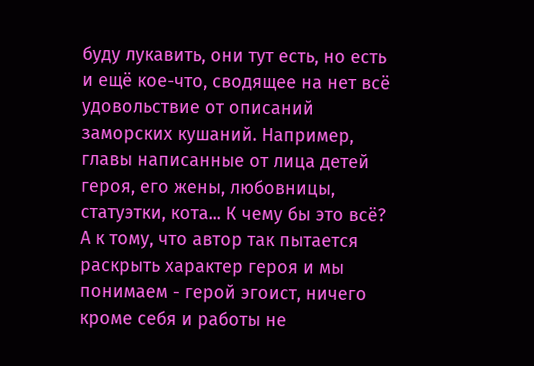буду лукавить, они тут есть, но есть и ещё кое-что, сводящее на нет всё удовольствие от описаний заморских кушаний. Например, главы написанные от лица детей героя, его жены, любовницы, статуэтки, кота... К чему бы это всё?
А к тому, что автор так пытается раскрыть характер героя и мы понимаем - герой эгоист, ничего кроме себя и работы не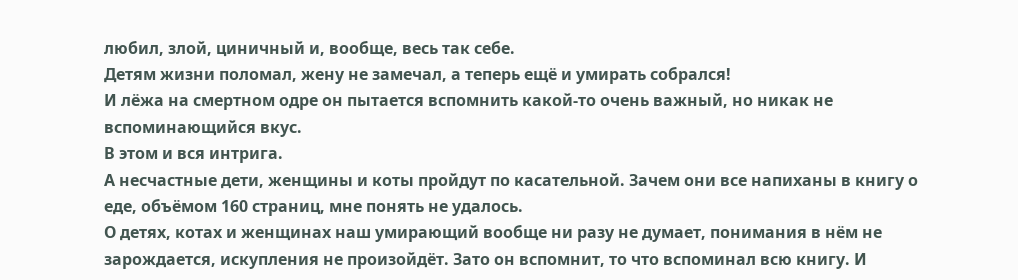любил, злой, циничный и, вообще, весь так себе.
Детям жизни поломал, жену не замечал, а теперь ещё и умирать собрался!
И лёжа на смертном одре он пытается вспомнить какой-то очень важный, но никак не вспоминающийся вкус.
В этом и вся интрига.
А несчастные дети, женщины и коты пройдут по касательной. Зачем они все напиханы в книгу о еде, объёмом 160 страниц, мне понять не удалось.
О детях, котах и женщинах наш умирающий вообще ни разу не думает, понимания в нём не зарождается, искупления не произойдёт. Зато он вспомнит, то что вспоминал всю книгу. И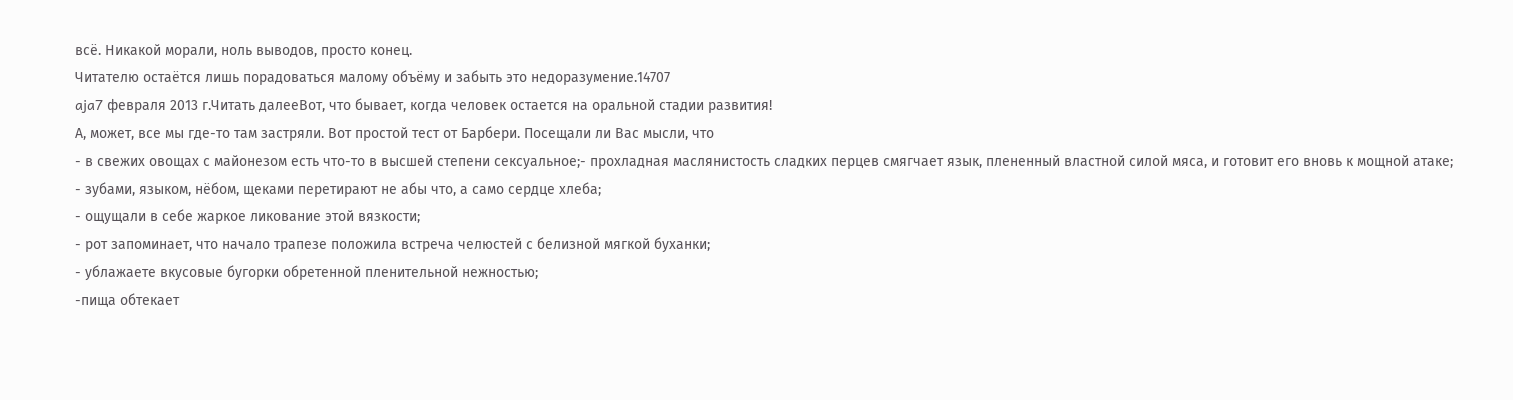всё. Никакой морали, ноль выводов, просто конец.
Читателю остаётся лишь порадоваться малому объёму и забыть это недоразумение.14707
aja7 февраля 2013 г.Читать далееВот, что бывает, когда человек остается на оральной стадии развития!
А, может, все мы где-то там застряли. Вот простой тест от Барбери. Посещали ли Вас мысли, что
- в свежих овощах с майонезом есть что-то в высшей степени сексуальное;- прохладная маслянистость сладких перцев смягчает язык, плененный властной силой мяса, и готовит его вновь к мощной атаке;
- зубами, языком, нёбом, щеками перетирают не абы что, а само сердце хлеба;
- ощущали в себе жаркое ликование этой вязкости;
- рот запоминает, что начало трапезе положила встреча челюстей с белизной мягкой буханки;
- ублажаете вкусовые бугорки обретенной пленительной нежностью;
-пища обтекает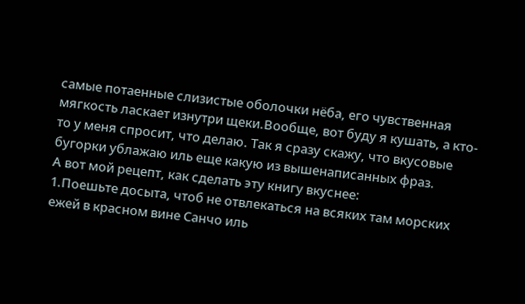самые потаенные слизистые оболочки нёба, его чувственная мягкость ласкает изнутри щеки.Вообще, вот буду я кушать, а кто-то у меня спросит, что делаю. Так я сразу скажу, что вкусовые бугорки ублажаю иль еще какую из вышенаписанных фраз.
А вот мой рецепт, как сделать эту книгу вкуснее:
1.Поешьте досыта, чтоб не отвлекаться на всяких там морских ежей в красном вине Санчо иль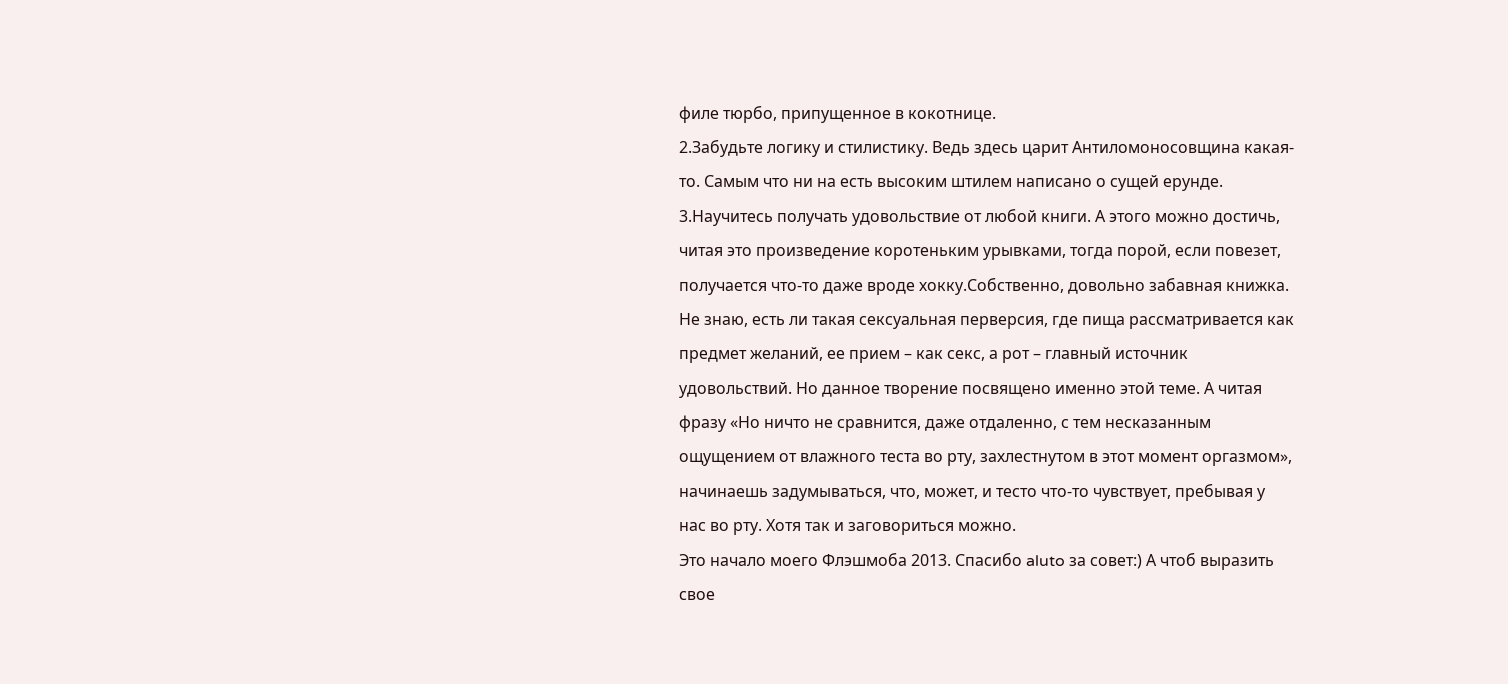филе тюрбо, припущенное в кокотнице.
2.Забудьте логику и стилистику. Ведь здесь царит Антиломоносовщина какая-то. Самым что ни на есть высоким штилем написано о сущей ерунде.
3.Научитесь получать удовольствие от любой книги. А этого можно достичь, читая это произведение коротеньким урывками, тогда порой, если повезет, получается что-то даже вроде хокку.Собственно, довольно забавная книжка. Не знаю, есть ли такая сексуальная перверсия, где пища рассматривается как предмет желаний, ее прием – как секс, а рот – главный источник удовольствий. Но данное творение посвящено именно этой теме. А читая фразу «Но ничто не сравнится, даже отдаленно, с тем несказанным ощущением от влажного теста во рту, захлестнутом в этот момент оргазмом», начинаешь задумываться, что, может, и тесто что-то чувствует, пребывая у нас во рту. Хотя так и заговориться можно.
Это начало моего Флэшмоба 2013. Спасибо aluto за совет:) А чтоб выразить свое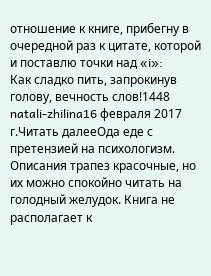отношение к книге, прибегну в очередной раз к цитате, которой и поставлю точки над «i»:
Как сладко пить, запрокинув голову, вечность слов!1448
natali-zhilina16 февраля 2017 г.Читать далееОда еде с претензией на психологизм. Описания трапез красочные, но их можно спокойно читать на голодный желудок. Книга не располагает к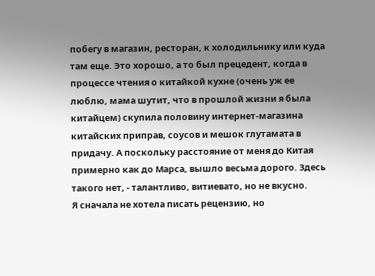побегу в магазин, ресторан, к холодильнику или куда там еще. Это хорошо, а то был прецедент, когда в процессе чтения о китайкой кухне (очень уж ее люблю, мама шутит, что в прошлой жизни я была китайцем) скупила половину интернет-магазина китайских приправ, соусов и мешок глутамата в придачу. А поскольку расстояние от меня до Китая примерно как до Марса, вышло весьма дорого. Здесь такого нет, - талантливо, витиевато, но не вкусно.
Я сначала не хотела писать рецензию, но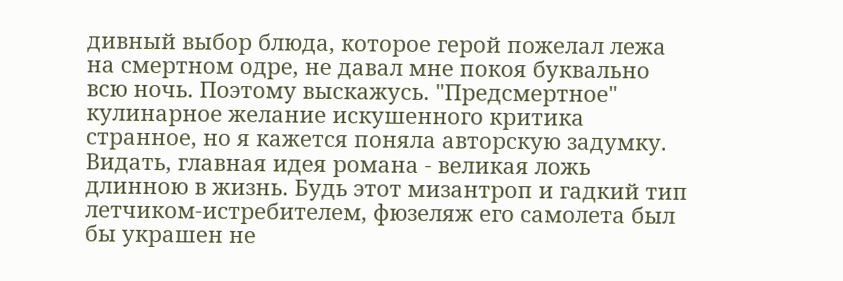дивный выбор блюда, которое герой пожелал лежа на смертном одре, не давал мне покоя буквально всю ночь. Поэтому выскажусь. "Предсмертное" кулинарное желание искушенного критика странное, но я кажется поняла авторскую задумку. Видать, главная идея романа - великая ложь длинною в жизнь. Будь этот мизантроп и гадкий тип летчиком-истребителем, фюзеляж его самолета был бы украшен не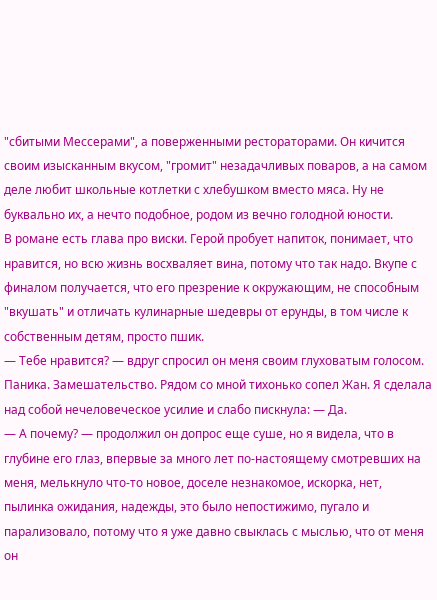"сбитыми Мессерами", а поверженными рестораторами. Он кичится своим изысканным вкусом, "громит" незадачливых поваров, а на самом деле любит школьные котлетки с хлебушком вместо мяса. Ну не буквально их, а нечто подобное, родом из вечно голодной юности.
В романе есть глава про виски. Герой пробует напиток, понимает, что нравится, но всю жизнь восхваляет вина, потому что так надо. Вкупе с финалом получается, что его презрение к окружающим, не способным "вкушать" и отличать кулинарные шедевры от ерунды, в том числе к собственным детям, просто пшик.
— Тебе нравится? — вдруг спросил он меня своим глуховатым голосом.
Паника. Замешательство. Рядом со мной тихонько сопел Жан. Я сделала над собой нечеловеческое усилие и слабо пискнула: — Да.
— А почему? — продолжил он допрос еще суше, но я видела, что в глубине его глаз, впервые за много лет по-настоящему смотревших на меня, мелькнуло что-то новое, доселе незнакомое, искорка, нет, пылинка ожидания, надежды, это было непостижимо, пугало и парализовало, потому что я уже давно свыклась с мыслью, что от меня он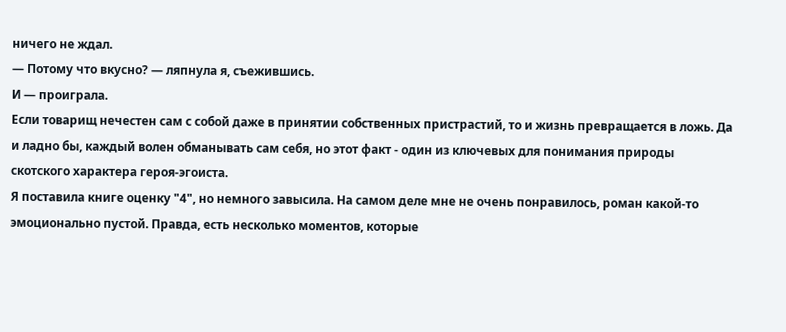ничего не ждал.
— Потому что вкусно? — ляпнула я, съежившись.
И — проиграла.
Если товарищ нечестен сам с собой даже в принятии собственных пристрастий, то и жизнь превращается в ложь. Да и ладно бы, каждый волен обманывать сам себя, но этот факт - один из ключевых для понимания природы скотского характера героя-эгоиста.
Я поставила книге оценку "4", но немного завысила. На самом деле мне не очень понравилось, роман какой-то эмоционально пустой. Правда, есть несколько моментов, которые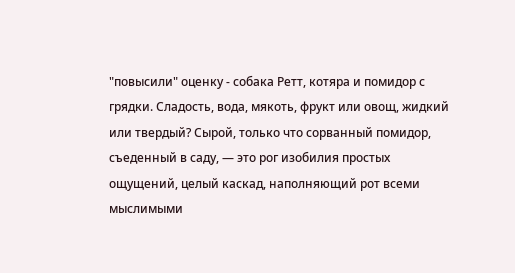"повысили" оценку - собака Ретт, котяра и помидор с грядки. Сладость, вода, мякоть, фрукт или овощ, жидкий или твердый? Сырой, только что сорванный помидор, съеденный в саду, — это рог изобилия простых ощущений, целый каскад, наполняющий рот всеми мыслимыми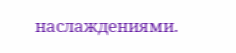наслаждениями.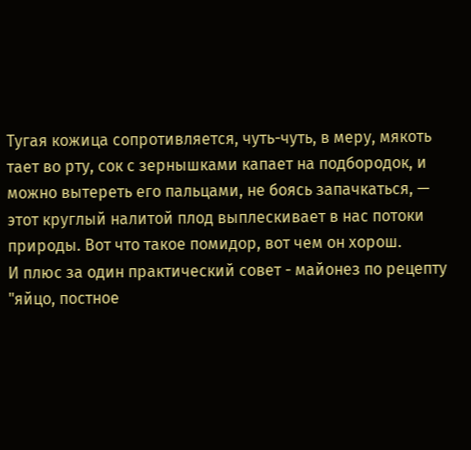Тугая кожица сопротивляется, чуть-чуть, в меру, мякоть тает во рту, сок с зернышками капает на подбородок, и можно вытереть его пальцами, не боясь запачкаться, — этот круглый налитой плод выплескивает в нас потоки природы. Вот что такое помидор, вот чем он хорош.
И плюс за один практический совет - майонез по рецепту "яйцо, постное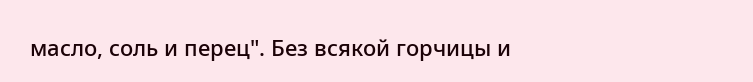масло, соль и перец". Без всякой горчицы и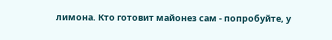лимона. Кто готовит майонез сам - попробуйте, у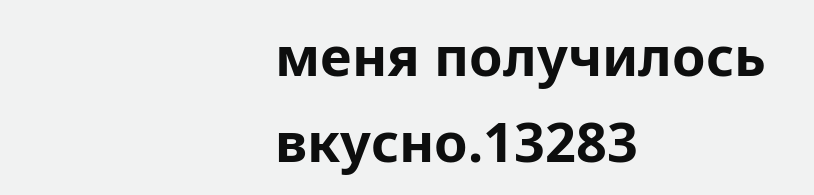меня получилось вкусно.13283